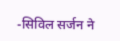-सिविल सर्जन ने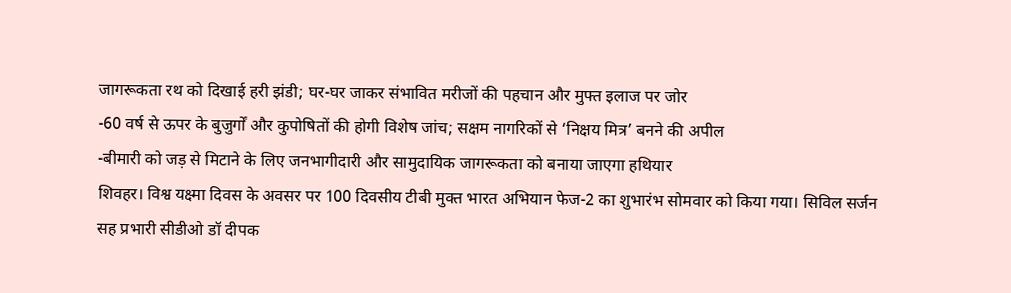जागरूकता रथ को दिखाई हरी झंडी; घर-घर जाकर संभावित मरीजों की पहचान और मुफ्त इलाज पर जोर
-60 वर्ष से ऊपर के बुजुर्गों और कुपोषितों की होगी विशेष जांच; सक्षम नागरिकों से ‘निक्षय मित्र’ बनने की अपील
-बीमारी को जड़ से मिटाने के लिए जनभागीदारी और सामुदायिक जागरूकता को बनाया जाएगा हथियार
शिवहर। विश्व यक्ष्मा दिवस के अवसर पर 100 दिवसीय टीबी मुक्त भारत अभियान फेज-2 का शुभारंभ सोमवार को किया गया। सिविल सर्जन सह प्रभारी सीडीओ डॉ दीपक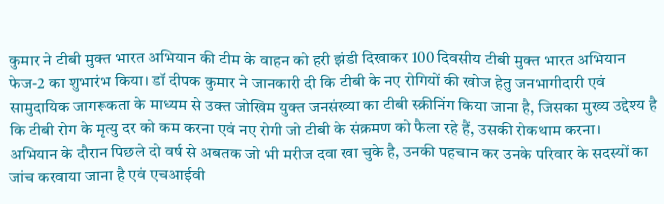कुमार ने टीबी मुक्त भारत अभियान की टीम के वाहन को हरी झंडी दिखाकर 100 दिवसीय टीबी मुक्त भारत अभियान फेज-2 का शुभारंभ किया। डॉ दीपक कुमार ने जानकारी दी कि टीबी के नए रोगियों की खोज हेतु जनभागीदारी एवं सामुदायिक जागरूकता के माध्यम से उक्त जोखिम युक्त जनसंख्या का टीबी स्क्रीनिंग किया जाना है, जिसका मुख्य उद्देश्य है कि टीबी रोग के मृत्यु दर को कम करना एवं नए रोगी जो टीबी के संक्रमण को फैला रहे हैं, उसकी रोकथाम करना।
अभियान के दौरान पिछले दो वर्ष से अबतक जो भी मरीज दवा खा चुके है, उनकी पहचान कर उनके परिवार के सदस्यों का जांच करवाया जाना है एवं एचआईवी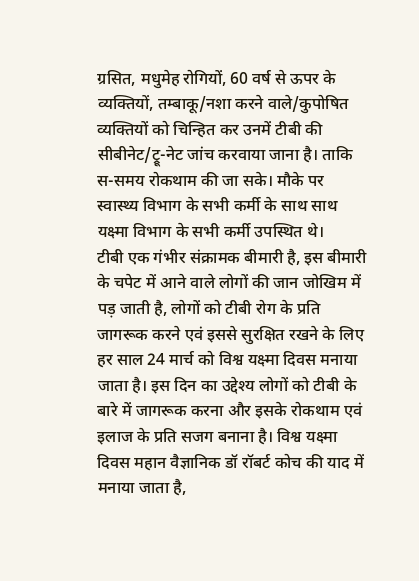ग्रसित, मधुमेह रोगियों, 60 वर्ष से ऊपर के व्यक्तियों, तम्बाकू/नशा करने वाले/कुपोषित व्यक्तियों को चिन्हित कर उनमें टीबी की सीबीनेट/ट्रू-नेट जांच करवाया जाना है। ताकि स-समय रोकथाम की जा सके। मौके पर स्वास्थ्य विभाग के सभी कर्मी के साथ साथ यक्ष्मा विभाग के सभी कर्मी उपस्थित थे।
टीबी एक गंभीर संक्रामक बीमारी है, इस बीमारी के चपेट में आने वाले लोगों की जान जोखिम में पड़ जाती है, लोगों को टीबी रोग के प्रति जागरूक करने एवं इससे सुरक्षित रखने के लिए हर साल 24 मार्च को विश्व यक्ष्मा दिवस मनाया जाता है। इस दिन का उद्देश्य लोगों को टीबी के बारे में जागरूक करना और इसके रोकथाम एवं इलाज के प्रति सजग बनाना है। विश्व यक्ष्मा दिवस महान वैज्ञानिक डॉ रॉबर्ट कोच की याद में मनाया जाता है,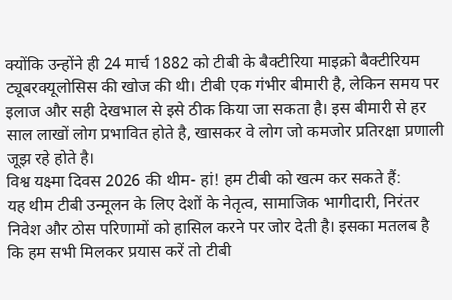क्योंकि उन्होंने ही 24 मार्च 1882 को टीबी के बैक्टीरिया माइक्रो बैक्टीरियम ट्यूबरक्यूलोसिस की खोज की थी। टीबी एक गंभीर बीमारी है, लेकिन समय पर इलाज और सही देखभाल से इसे ठीक किया जा सकता है। इस बीमारी से हर साल लाखों लोग प्रभावित होते है, खासकर वे लोग जो कमजोर प्रतिरक्षा प्रणाली जूझ रहे होते है।
विश्व यक्ष्मा दिवस 2026 की थीम- हां! हम टीबी को खत्म कर सकते हैं:
यह थीम टीबी उन्मूलन के लिए देशों के नेतृत्व, सामाजिक भागीदारी, निरंतर निवेश और ठोस परिणामों को हासिल करने पर जोर देती है। इसका मतलब है कि हम सभी मिलकर प्रयास करें तो टीबी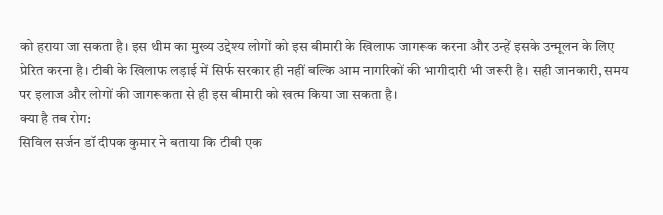को हराया जा सकता है। इस थीम का मुख्य उद्देश्य लोगों को इस बीमारी के खिलाफ जागरूक करना और उन्हें इसके उन्मूलन के लिए प्रेरित करना है। टीबी के खिलाफ लड़ाई में सिर्फ सरकार ही नहीं बल्कि आम नागरिकों की भागीदारी भी जरूरी है। सही जानकारी, समय पर इलाज और लोगों की जागरूकता से ही इस बीमारी को खत्म किया जा सकता है।
क्या है तब रोग:
सिविल सर्जन डॉ दीपक कुमार ने बताया कि टीबी एक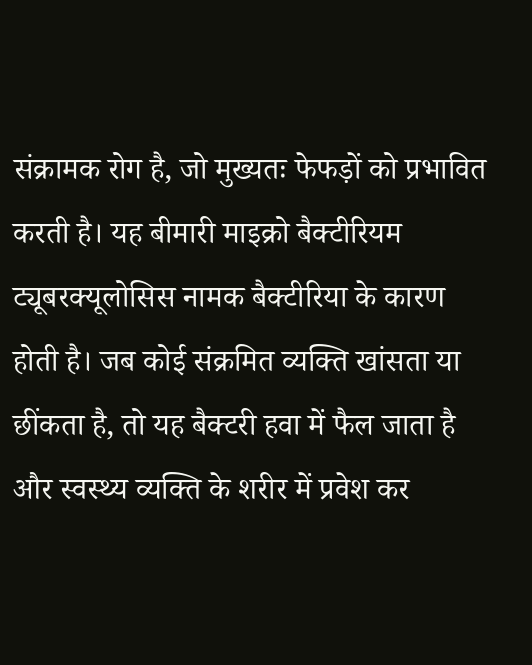संक्रामक रोग है, जो मुख्यतः फेफड़ों को प्रभावित करती है। यह बीमारी माइक्रो बैक्टीरियम ट्यूबरक्यूलोसिस नामक बैक्टीरिया के कारण होती है। जब कोई संक्रमित व्यक्ति खांसता या छींकता है, तो यह बैक्टरी हवा में फैल जाता है और स्वस्थ्य व्यक्ति के शरीर में प्रवेश कर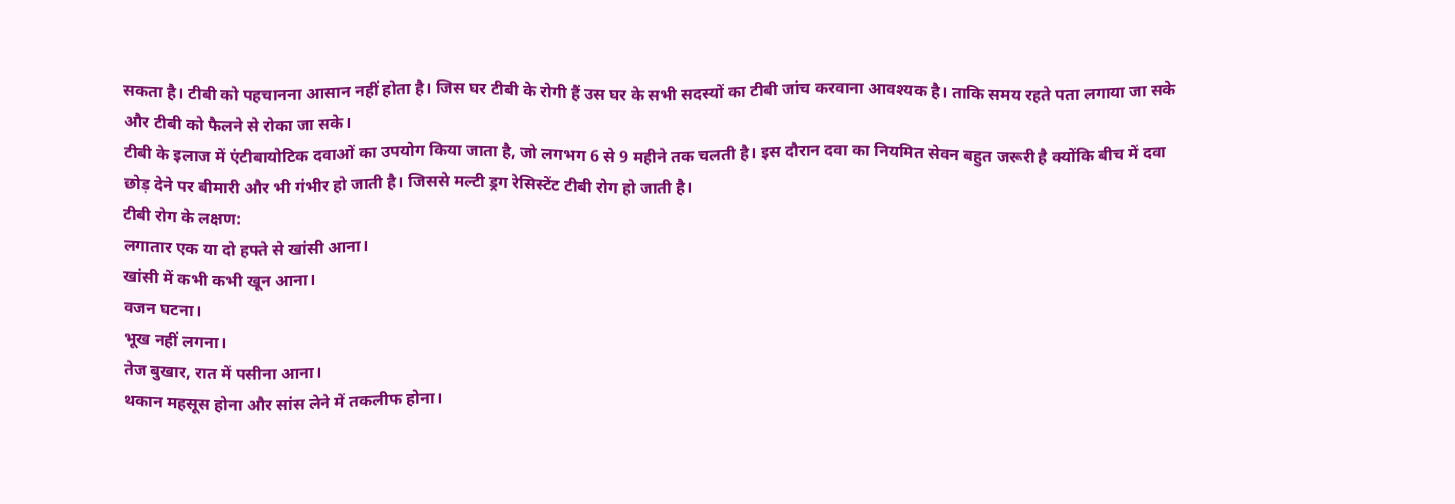सकता है। टीबी को पहचानना आसान नहीं होता है। जिस घर टीबी के रोगी हैं उस घर के सभी सदस्यों का टीबी जांच करवाना आवश्यक है। ताकि समय रहते पता लगाया जा सके और टीबी को फैलने से रोका जा सके।
टीबी के इलाज में एंटीबायोटिक दवाओं का उपयोग किया जाता है, जो लगभग 6 से 9 महीने तक चलती है। इस दौरान दवा का नियमित सेवन बहुत जरूरी है क्योंकि बीच में दवा छोड़ देने पर बीमारी और भी गंभीर हो जाती है। जिससे मल्टी ड्रग रेसिस्टेंट टीबी रोग हो जाती है।
टीबी रोग के लक्षण:
लगातार एक या दो हफ्ते से खांसी आना।
खांसी में कभी कभी खून आना।
वजन घटना।
भूख नहीं लगना।
तेज बुखार, रात में पसीना आना।
थकान महसूस होना और सांस लेने में तकलीफ होना।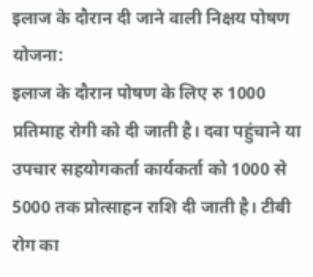इलाज के दौरान दी जाने वाली निक्षय पोषण योजना:
इलाज के दौरान पोषण के लिए रु 1000 प्रतिमाह रोगी को दी जाती है। दवा पहुंचाने या उपचार सहयोगकर्ता कार्यकर्ता को 1000 से 5000 तक प्रोत्साहन राशि दी जाती है। टीबी रोग का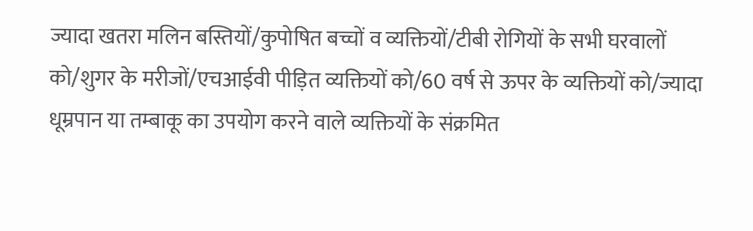ज्यादा खतरा मलिन बस्तियों/कुपोषित बच्चों व व्यक्तियों/टीबी रोगियों के सभी घरवालों को/शुगर के मरीजों/एचआईवी पीड़ित व्यक्तियों को/60 वर्ष से ऊपर के व्यक्तियों को/ज्यादा धूम्रपान या तम्बाकू का उपयोग करने वाले व्यक्तियों के संक्रमित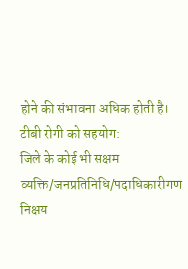होने की संभावना अधिक होती है।
टीबी रोगी को सहयोग:
जिले के कोई भी सक्षम व्यक्ति/जनप्रतिनिधि/पदाधिकारीगण निक्षय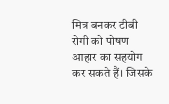मित्र बनकर टीबी रोगी को पोषण आहार का सहयोग कर सकते हैं। जिसके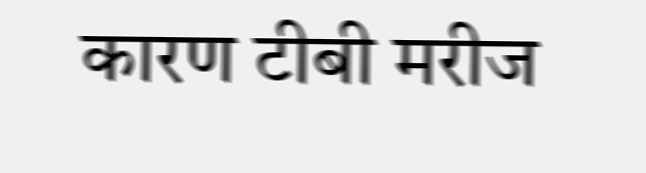कारण टीबी मरीज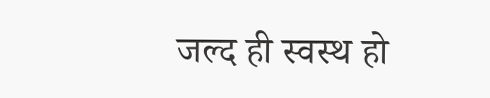जल्द ही स्वस्थ हो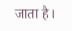जाता है।